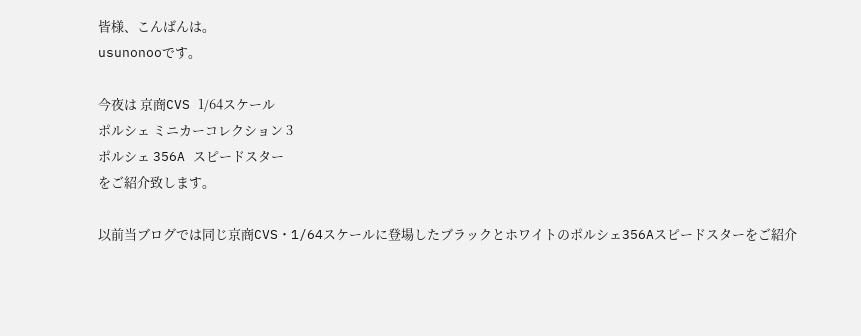皆様、こんばんは。
usunonooです。

今夜は 京商CVS 1/64スケール
ポルシェ ミニカーコレクション 3
ポルシェ 356A スピードスター
をご紹介致します。

以前当ブログでは同じ京商CVS・1/64スケールに登場したブラックとホワイトのポルシェ356Aスピードスターをご紹介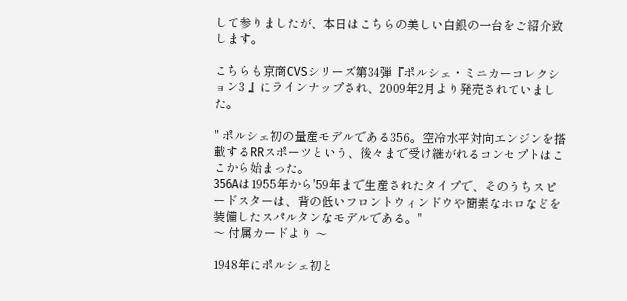して参りましたが、本日はこちらの美しい白銀の一台をご紹介致します。

こちらも京商CVSシリーズ第34弾『ポルシェ・ミニカーコレクション3 』にラインナップされ、2009年2月より発売されていました。

" ポルシェ初の量産モデルである356。空冷水平対向エンジンを搭載するRRスポーツという、後々まで受け継がれるコンセプトはここから始まった。
356Aは1955年から'59年まで生産されたタイプで、そのうちスピードスターは、背の低いフロントウィンドウや簡素なホロなどを装備したスパルタンなモデルである。"
〜 付属カードより 〜

1948年にポルシェ初と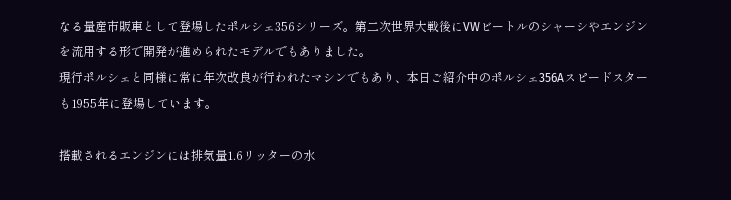なる量産市販車として登場したポルシェ356シリーズ。第二次世界大戦後にVWビートルのシャーシやエンジンを流用する形で開発が進められたモデルでもありました。
現行ポルシェと同様に常に年次改良が行われたマシンでもあり、本日ご紹介中のポルシェ356Aスピードスターも1955年に登場しています。

搭載されるエンジンには排気量1.6リッターの水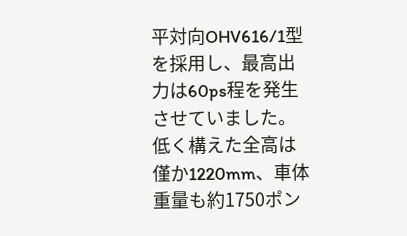平対向OHV616/1型を採用し、最高出力は60ps程を発生させていました。低く構えた全高は僅か1220mm、車体重量も約1750ポン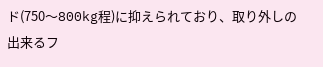ド(750〜800kg程)に抑えられており、取り外しの出来るフ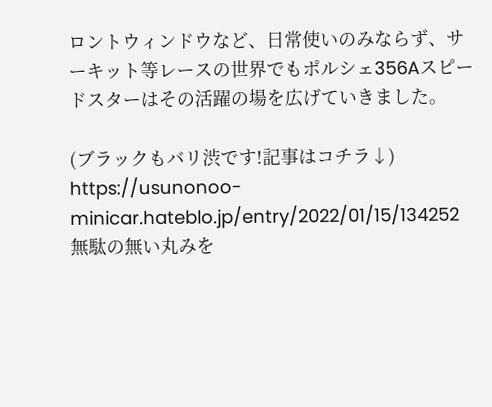ロントウィンドウなど、日常使いのみならず、サーキット等レースの世界でもポルシェ356Aスピードスターはその活躍の場を広げていきました。

(ブラックもバリ渋です!記事はコチラ↓)
https://usunonoo-minicar.hateblo.jp/entry/2022/01/15/134252
無駄の無い丸みを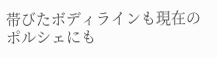帯びたボディラインも現在のポルシェにも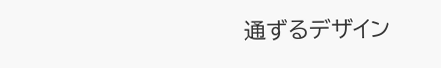通ずるデザイン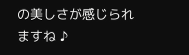の美しさが感じられますね ♪